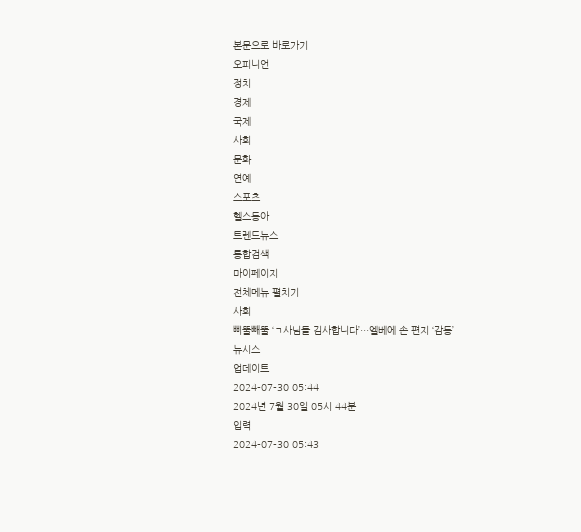본문으로 바로가기
오피니언
정치
경제
국제
사회
문화
연예
스포츠
헬스동아
트렌드뉴스
통합검색
마이페이지
전체메뉴 펼치기
사회
삐뚤빼뚤 ‘ㄱ사님들 김사합니다’…엘베에 손 편지 ‘감동’
뉴시스
업데이트
2024-07-30 05:44
2024년 7월 30일 05시 44분
입력
2024-07-30 05:43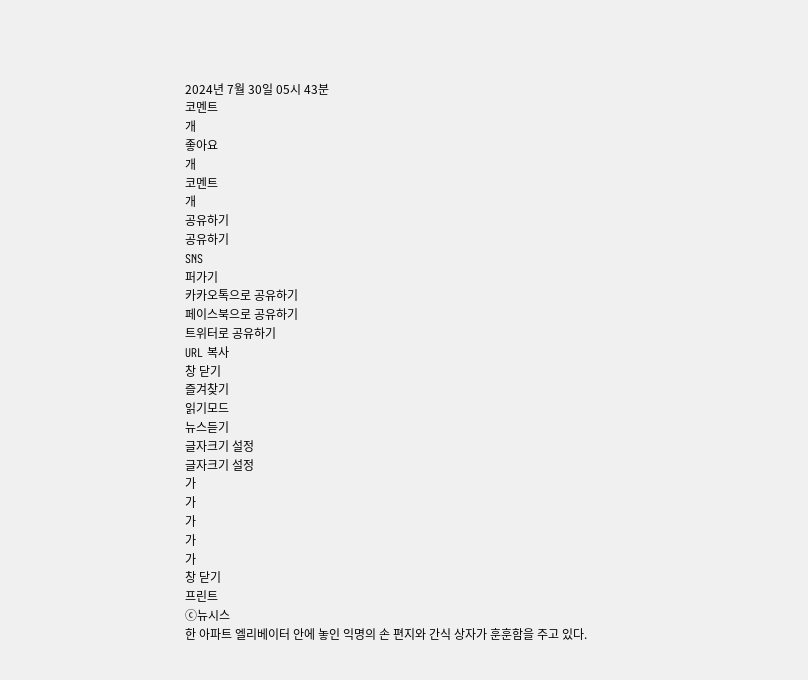2024년 7월 30일 05시 43분
코멘트
개
좋아요
개
코멘트
개
공유하기
공유하기
SNS
퍼가기
카카오톡으로 공유하기
페이스북으로 공유하기
트위터로 공유하기
URL 복사
창 닫기
즐겨찾기
읽기모드
뉴스듣기
글자크기 설정
글자크기 설정
가
가
가
가
가
창 닫기
프린트
ⓒ뉴시스
한 아파트 엘리베이터 안에 놓인 익명의 손 편지와 간식 상자가 훈훈함을 주고 있다.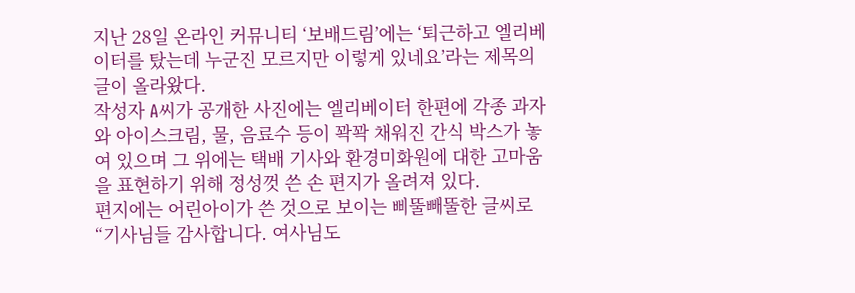지난 28일 온라인 커뮤니티 ‘보배드림’에는 ‘퇴근하고 엘리베이터를 탔는데 누군진 모르지만 이렇게 있네요’라는 제목의 글이 올라왔다.
작성자 A씨가 공개한 사진에는 엘리베이터 한편에 각종 과자와 아이스크림, 물, 음료수 등이 꽉꽉 채워진 간식 박스가 놓여 있으며 그 위에는 택배 기사와 환경미화원에 대한 고마움을 표현하기 위해 정성껏 쓴 손 편지가 올려져 있다.
편지에는 어린아이가 쓴 것으로 보이는 삐뚤빼뚤한 글씨로 “기사님들 감사합니다. 여사님도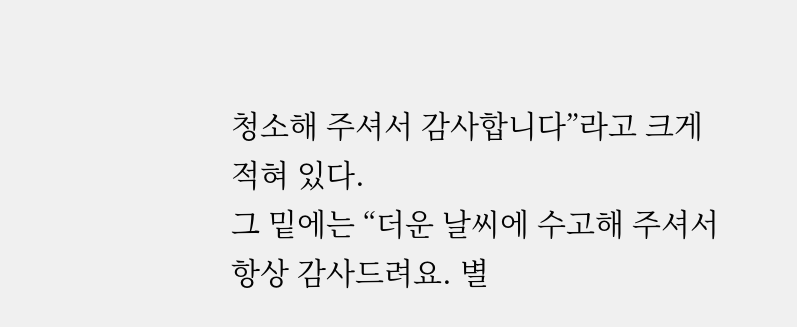청소해 주셔서 감사합니다”라고 크게 적혀 있다.
그 밑에는 “더운 날씨에 수고해 주셔서 항상 감사드려요. 별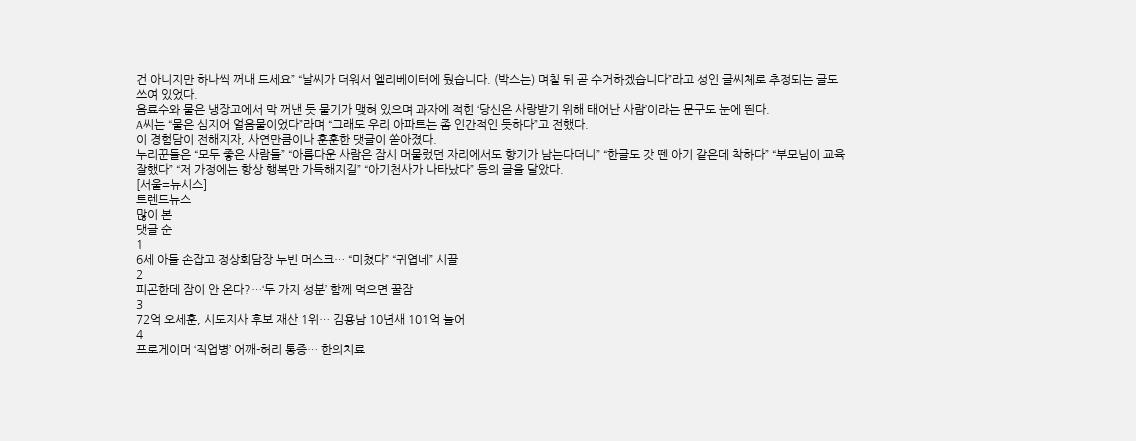건 아니지만 하나씩 꺼내 드세요” “날씨가 더워서 엘리베이터에 뒀습니다. (박스는) 며칠 뒤 곧 수거하겠습니다”라고 성인 글씨체로 추정되는 글도 쓰여 있었다.
음료수와 물은 냉장고에서 막 꺼낸 듯 물기가 맺혀 있으며 과자에 적힌 ‘당신은 사랑받기 위해 태어난 사람’이라는 문구도 눈에 띈다.
A씨는 “물은 심지어 얼음물이었다”라며 “그래도 우리 아파트는 좀 인간적인 듯하다”고 전했다.
이 경험담이 전해지자, 사연만큼이나 훈훈한 댓글이 쏟아졌다.
누리꾼들은 “모두 좋은 사람들” “아름다운 사람은 잠시 머물렀던 자리에서도 향기가 남는다더니” “한글도 갓 뗀 아기 같은데 착하다” “부모님이 교육 잘했다” “저 가정에는 항상 행복만 가득해지길” “아기천사가 나타났다” 등의 글을 달았다.
[서울=뉴시스]
트렌드뉴스
많이 본
댓글 순
1
6세 아들 손잡고 정상회담장 누빈 머스크… “미쳤다” “귀엽네” 시끌
2
피곤한데 잠이 안 온다?…‘두 가지 성분’ 함께 먹으면 꿀잠
3
72억 오세훈, 시도지사 후보 재산 1위… 김용남 10년새 101억 늘어
4
프로게이머 ‘직업병’ 어깨-허리 통증… 한의치료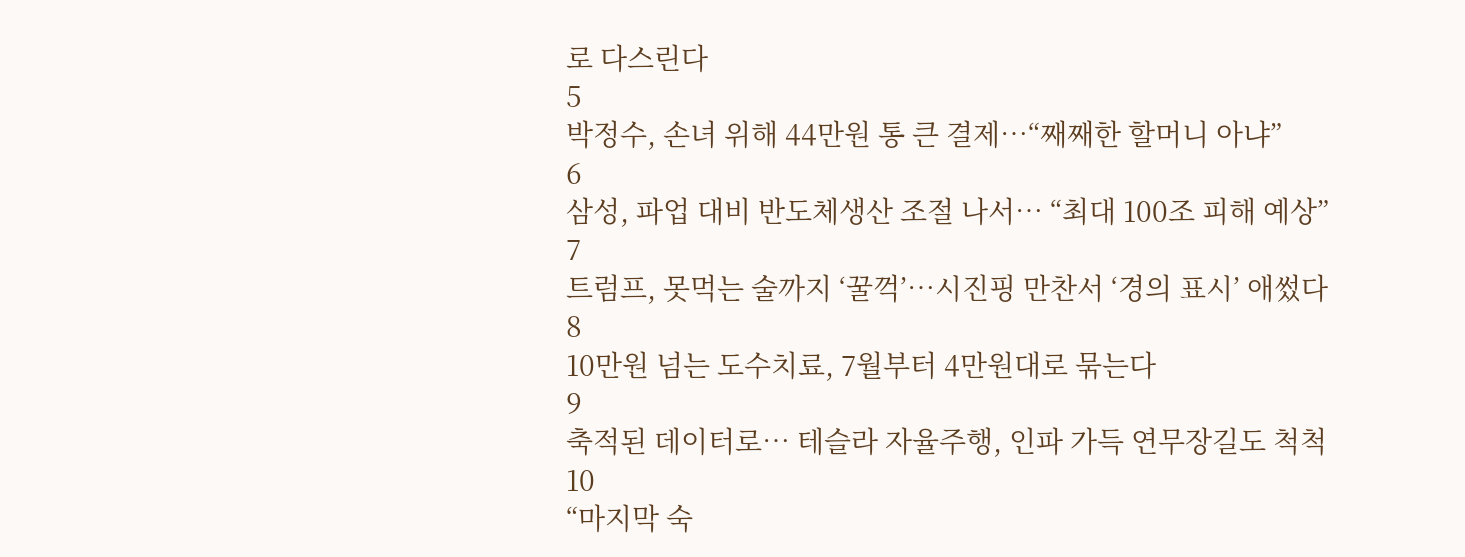로 다스린다
5
박정수, 손녀 위해 44만원 통 큰 결제…“째째한 할머니 아냐”
6
삼성, 파업 대비 반도체생산 조절 나서… “최대 100조 피해 예상”
7
트럼프, 못먹는 술까지 ‘꿀꺽’…시진핑 만찬서 ‘경의 표시’ 애썼다
8
10만원 넘는 도수치료, 7월부터 4만원대로 묶는다
9
축적된 데이터로… 테슬라 자율주행, 인파 가득 연무장길도 척척
10
“마지막 숙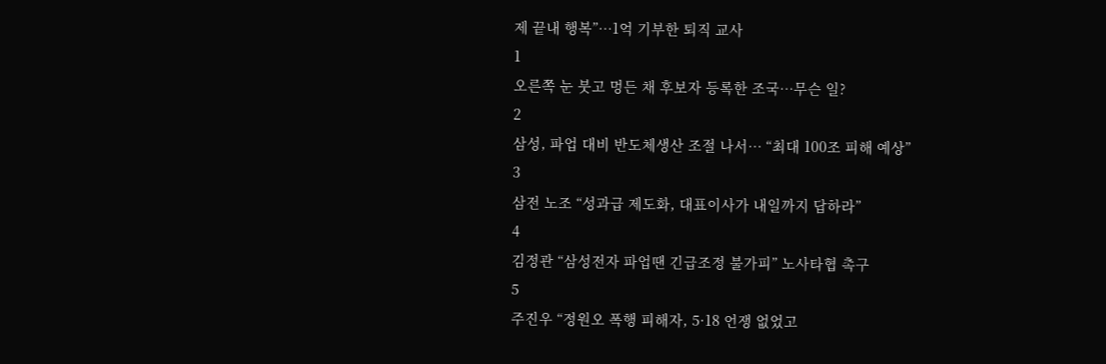제 끝내 행복”…1억 기부한 퇴직 교사
1
오른쪽 눈 붓고 멍든 채 후보자 등록한 조국…무슨 일?
2
삼성, 파업 대비 반도체생산 조절 나서… “최대 100조 피해 예상”
3
삼전 노조 “성과급 제도화, 대표이사가 내일까지 답하라”
4
김정관 “삼성전자 파업땐 긴급조정 불가피” 노사타협 촉구
5
주진우 “정원오 폭행 피해자, 5·18 언쟁 없었고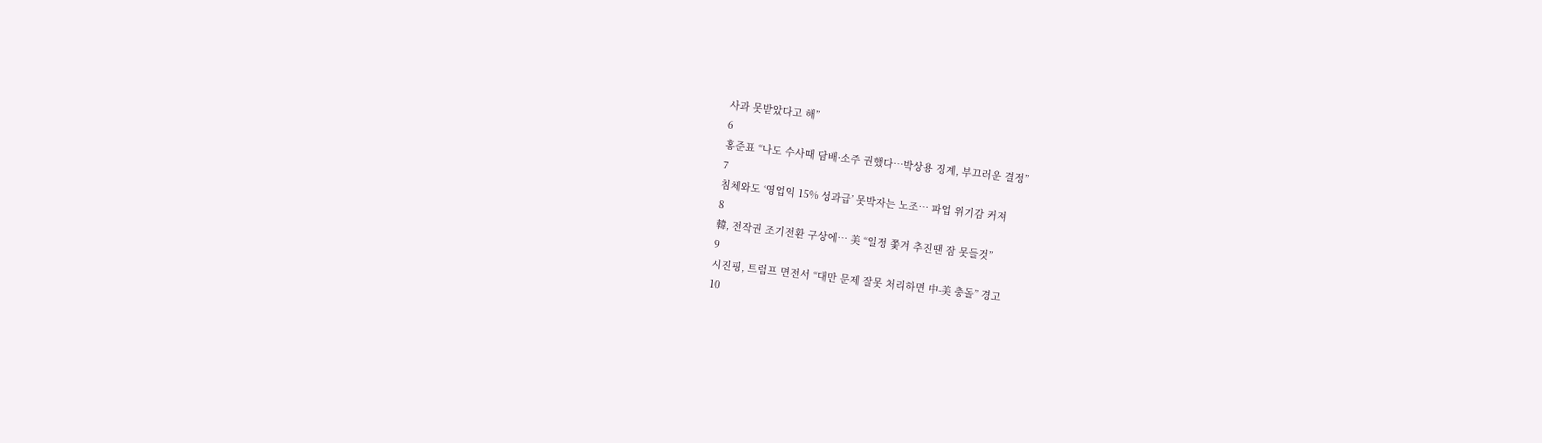사과 못받았다고 해”
6
홍준표 “나도 수사때 담배·소주 권했다…박상용 징계, 부끄러운 결정”
7
침체와도 ‘영업익 15% 성과급’ 못박자는 노조… 파업 위기감 커져
8
韓, 전작권 조기전환 구상에… 美 “일정 쫓겨 추진땐 잠 못들것”
9
시진핑, 트럼프 면전서 “대만 문제 잘못 처리하면 中-美 충돌” 경고
10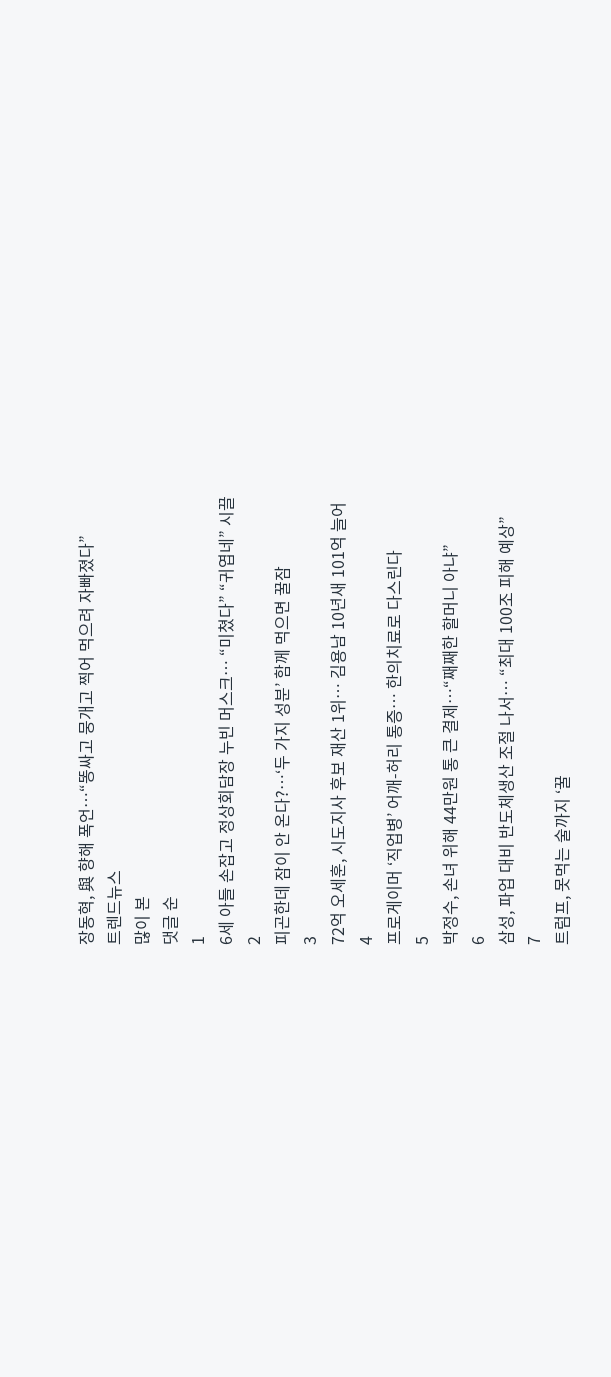장동혁, 與 향해 폭언…“똥싸고 뭉개고 찍어 먹으려 자빠졌다”
트렌드뉴스
많이 본
댓글 순
1
6세 아들 손잡고 정상회담장 누빈 머스크… “미쳤다” “귀엽네” 시끌
2
피곤한데 잠이 안 온다?…‘두 가지 성분’ 함께 먹으면 꿀잠
3
72억 오세훈, 시도지사 후보 재산 1위… 김용남 10년새 101억 늘어
4
프로게이머 ‘직업병’ 어깨-허리 통증… 한의치료로 다스린다
5
박정수, 손녀 위해 44만원 통 큰 결제…“째째한 할머니 아냐”
6
삼성, 파업 대비 반도체생산 조절 나서… “최대 100조 피해 예상”
7
트럼프, 못먹는 술까지 ‘꿀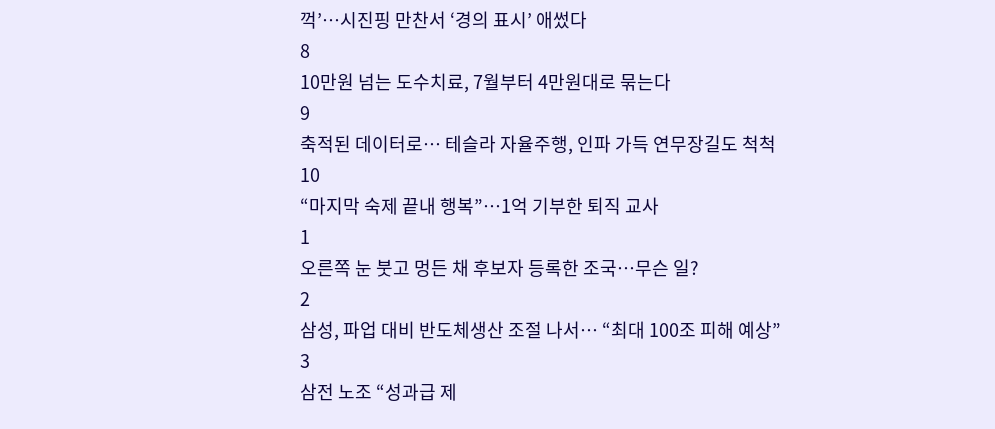꺽’…시진핑 만찬서 ‘경의 표시’ 애썼다
8
10만원 넘는 도수치료, 7월부터 4만원대로 묶는다
9
축적된 데이터로… 테슬라 자율주행, 인파 가득 연무장길도 척척
10
“마지막 숙제 끝내 행복”…1억 기부한 퇴직 교사
1
오른쪽 눈 붓고 멍든 채 후보자 등록한 조국…무슨 일?
2
삼성, 파업 대비 반도체생산 조절 나서… “최대 100조 피해 예상”
3
삼전 노조 “성과급 제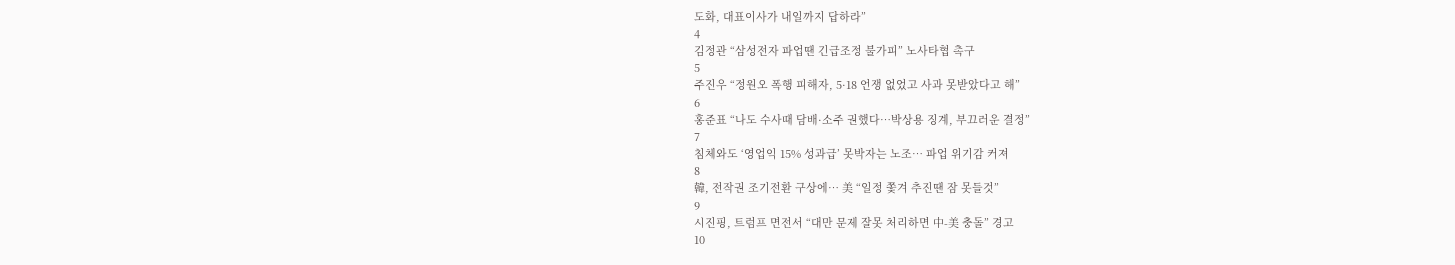도화, 대표이사가 내일까지 답하라”
4
김정관 “삼성전자 파업땐 긴급조정 불가피” 노사타협 촉구
5
주진우 “정원오 폭행 피해자, 5·18 언쟁 없었고 사과 못받았다고 해”
6
홍준표 “나도 수사때 담배·소주 권했다…박상용 징계, 부끄러운 결정”
7
침체와도 ‘영업익 15% 성과급’ 못박자는 노조… 파업 위기감 커져
8
韓, 전작권 조기전환 구상에… 美 “일정 쫓겨 추진땐 잠 못들것”
9
시진핑, 트럼프 면전서 “대만 문제 잘못 처리하면 中-美 충돌” 경고
10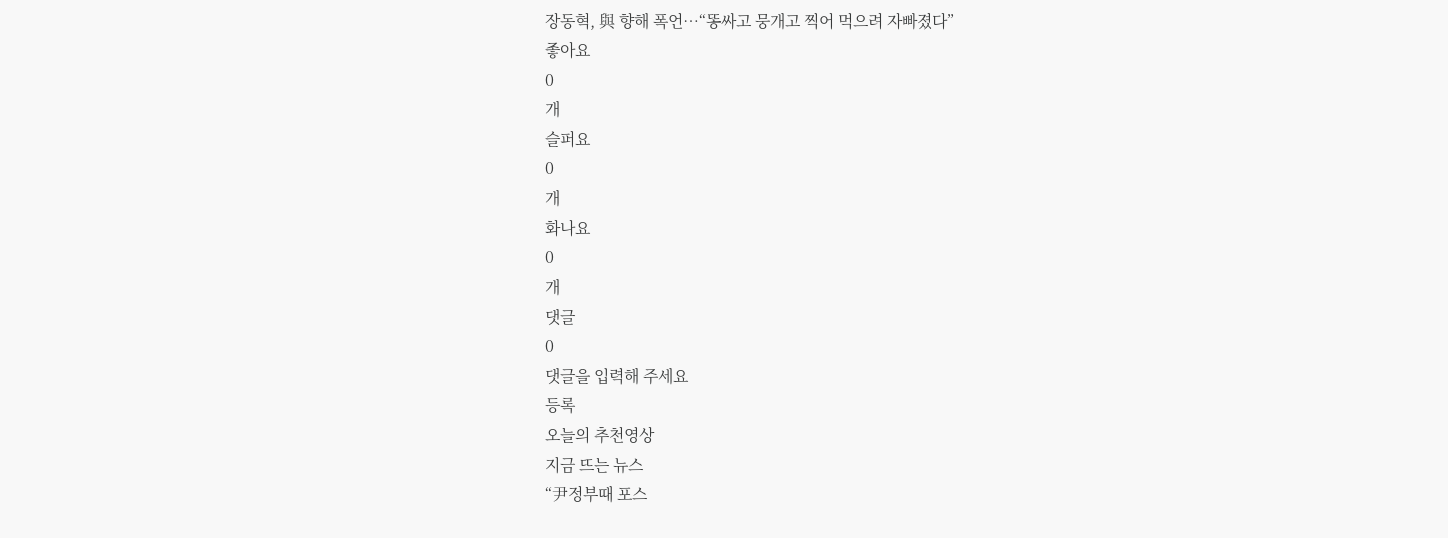장동혁, 與 향해 폭언…“똥싸고 뭉개고 찍어 먹으려 자빠졌다”
좋아요
0
개
슬퍼요
0
개
화나요
0
개
댓글
0
댓글을 입력해 주세요
등록
오늘의 추천영상
지금 뜨는 뉴스
“尹정부때 포스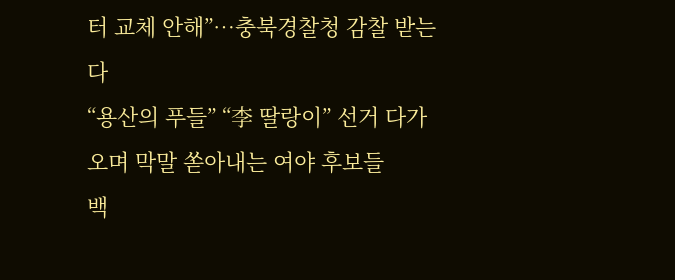터 교체 안해”…충북경찰청 감찰 받는다
“용산의 푸들” “李 딸랑이” 선거 다가오며 막말 쏟아내는 여야 후보들
백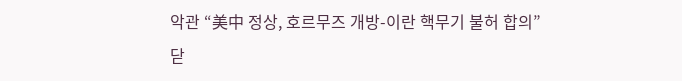악관 “美中 정상, 호르무즈 개방-이란 핵무기 불허 합의”
닫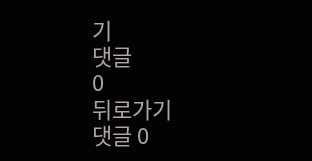기
댓글
0
뒤로가기
댓글 0